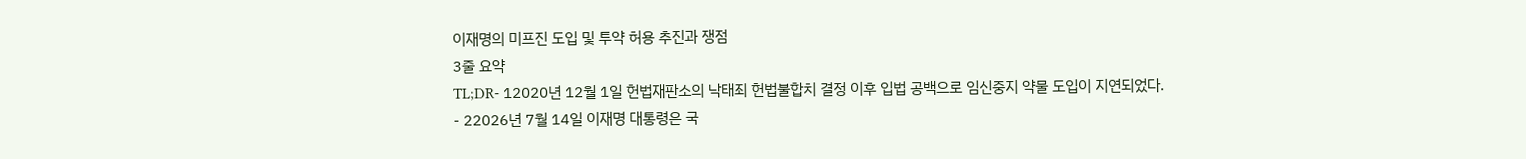이재명의 미프진 도입 및 투약 허용 추진과 쟁점
3줄 요약
TL;DR- 12020년 12월 1일 헌법재판소의 낙태죄 헌법불합치 결정 이후 입법 공백으로 임신중지 약물 도입이 지연되었다.
- 22026년 7월 14일 이재명 대통령은 국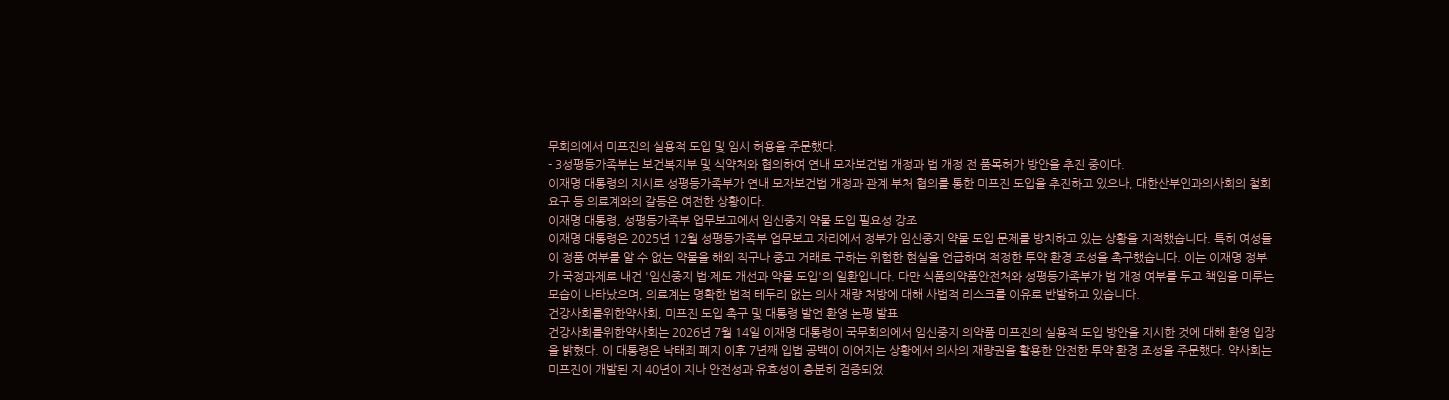무회의에서 미프진의 실용적 도입 및 임시 허용을 주문했다.
- 3성평등가족부는 보건복지부 및 식약처와 협의하여 연내 모자보건법 개정과 법 개정 전 품목허가 방안을 추진 중이다.
이재명 대통령의 지시로 성평등가족부가 연내 모자보건법 개정과 관계 부처 협의를 통한 미프진 도입을 추진하고 있으나, 대한산부인과의사회의 철회 요구 등 의료계와의 갈등은 여전한 상황이다.
이재명 대통령, 성평등가족부 업무보고에서 임신중지 약물 도입 필요성 강조
이재명 대통령은 2025년 12월 성평등가족부 업무보고 자리에서 정부가 임신중지 약물 도입 문제를 방치하고 있는 상황을 지적했습니다. 특히 여성들이 정품 여부를 알 수 없는 약물을 해외 직구나 중고 거래로 구하는 위험한 현실을 언급하며 적정한 투약 환경 조성을 촉구했습니다. 이는 이재명 정부가 국정과제로 내건 '임신중지 법·제도 개선과 약물 도입'의 일환입니다. 다만 식품의약품안전처와 성평등가족부가 법 개정 여부를 두고 책임을 미루는 모습이 나타났으며, 의료계는 명확한 법적 테두리 없는 의사 재량 처방에 대해 사법적 리스크를 이유로 반발하고 있습니다.
건강사회를위한약사회, 미프진 도입 촉구 및 대통령 발언 환영 논평 발표
건강사회를위한약사회는 2026년 7월 14일 이재명 대통령이 국무회의에서 임신중지 의약품 미프진의 실용적 도입 방안을 지시한 것에 대해 환영 입장을 밝혔다. 이 대통령은 낙태죄 폐지 이후 7년째 입법 공백이 이어지는 상황에서 의사의 재량권을 활용한 안전한 투약 환경 조성을 주문했다. 약사회는 미프진이 개발된 지 40년이 지나 안전성과 유효성이 충분히 검증되었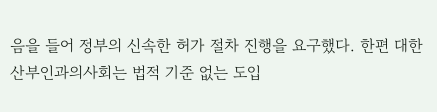음을 들어 정부의 신속한 허가 절차 진행을 요구했다. 한편 대한산부인과의사회는 법적 기준 없는 도입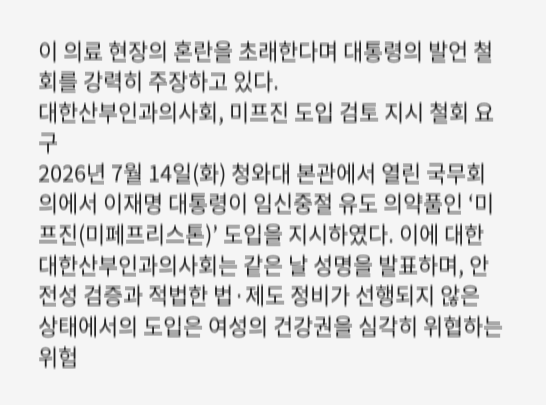이 의료 현장의 혼란을 초래한다며 대통령의 발언 철회를 강력히 주장하고 있다.
대한산부인과의사회, 미프진 도입 검토 지시 철회 요구
2026년 7월 14일(화) 청와대 본관에서 열린 국무회의에서 이재명 대통령이 임신중절 유도 의약품인 ‘미프진(미페프리스톤)’ 도입을 지시하였다. 이에 대한 대한산부인과의사회는 같은 날 성명을 발표하며, 안전성 검증과 적법한 법·제도 정비가 선행되지 않은 상태에서의 도입은 여성의 건강권을 심각히 위협하는 위험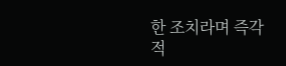한 조치라며 즉각적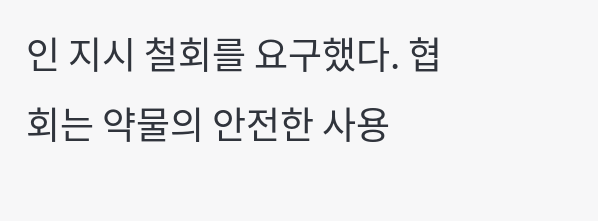인 지시 철회를 요구했다. 협회는 약물의 안전한 사용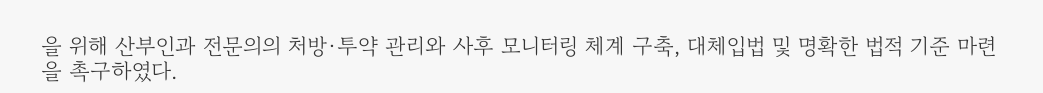을 위해 산부인과 전문의의 처방·투약 관리와 사후 모니터링 체계 구축, 대체입법 및 명확한 법적 기준 마련을 촉구하였다.